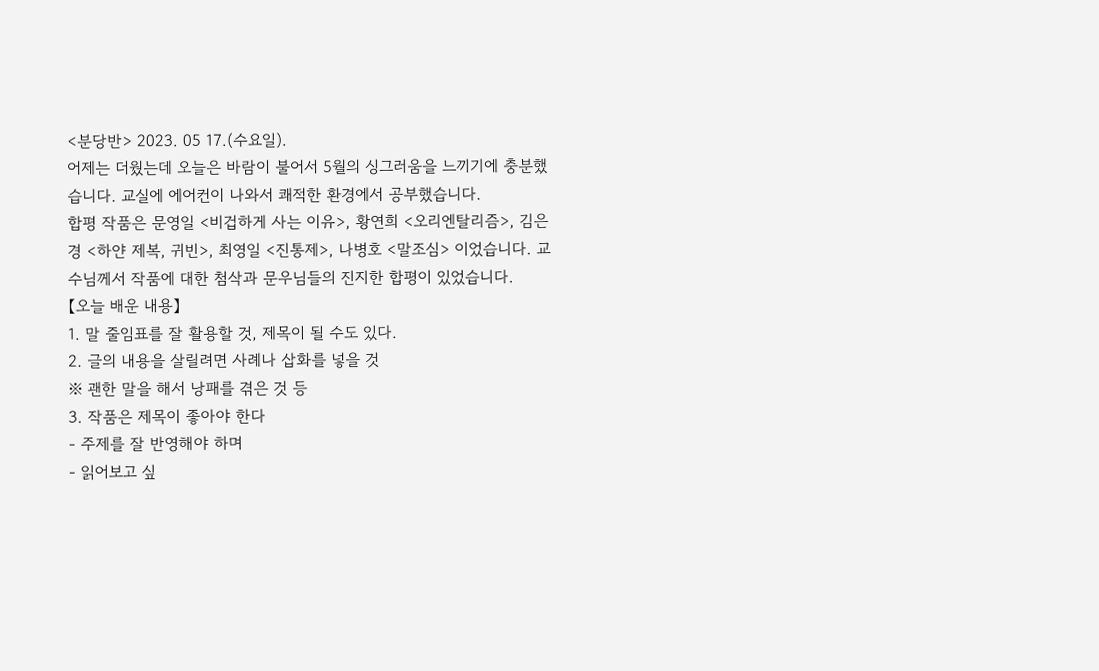<분당반> 2023. 05 17.(수요일).
어제는 더웠는데 오늘은 바람이 불어서 5월의 싱그러움을 느끼기에 충분했습니다. 교실에 에어컨이 나와서 쾌적한 환경에서 공부했습니다.
합평 작품은 문영일 <비겁하게 사는 이유>, 황연희 <오리엔탈리즘>, 김은경 <하얀 제복, 귀빈>, 최영일 <진통제>, 나병호 <말조심> 이었습니다. 교수님께서 작품에 대한 첨삭과 문우님들의 진지한 합평이 있었습니다.
【오늘 배운 내용】
1. 말 줄임표를 잘 활용할 것, 제목이 될 수도 있다.
2. 글의 내용을 살릴려면 사례나 삽화를 넣을 것
※ 괜한 말을 해서 낭패를 겪은 것 등
3. 작품은 제목이 좋아야 한다
- 주제를 잘 반영해야 하며
- 읽어보고 싶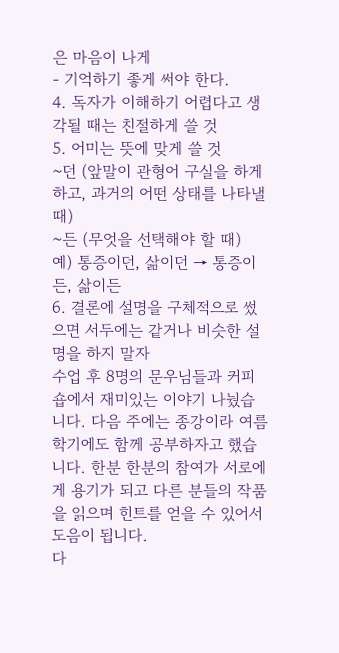은 마음이 나게
- 기억하기 좋게 써야 한다.
4. 독자가 이해하기 어렵다고 생각될 때는 친절하게 쓸 것
5. 어미는 뜻에 맞게 쓸 것
~던 (앞말이 관형어 구실을 하게 하고, 과거의 어떤 상태를 나타낼 때)
~든 (무엇을 선택해야 할 때)
예) 통증이던, 삶이던 → 통증이든, 삶이든
6. 결론에 설명을 구체적으로 썼으면 서두에는 같거나 비슷한 설명을 하지 말자
수업 후 8명의 문우님들과 커피숍에서 재미있는 이야기 나눴습니다. 다음 주에는 종강이라 여름학기에도 함께 공부하자고 했습니다. 한분 한분의 참여가 서로에게 용기가 되고 다른 분들의 작품을 읽으며 힌트를 얻을 수 있어서 도음이 됩니다.
다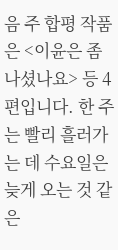음 주 합평 작품은 <이윤은 좀 나셨나요> 등 4편입니다. 한 주는 빨리 흘러가는 데 수요일은 늦게 오는 것 같은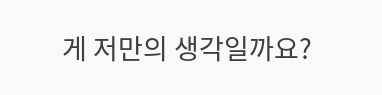게 저만의 생각일까요?